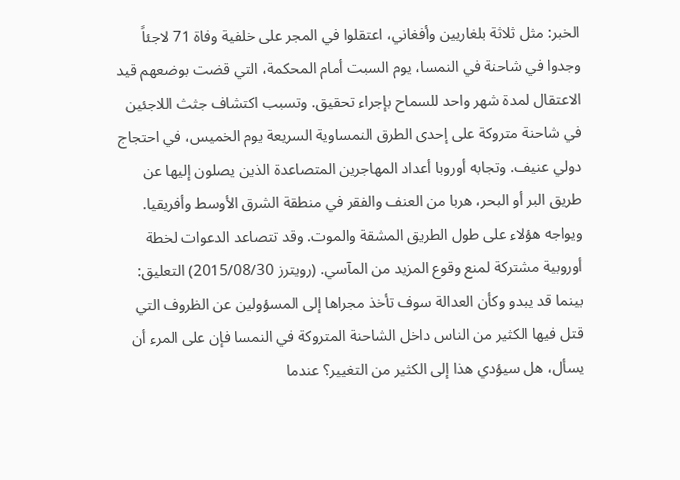الخبر: مثل ثلاثة بلغاريين وأفغاني، اعتقلوا في المجر على خلفية وفاة 71 لاجئاً وجدوا في شاحنة في النمسا، يوم السبت أمام المحكمة، التي قضت بوضعهم قيد الاعتقال لمدة شهر واحد للسماح بإجراء تحقيق. وتسبب اكتشاف جثث اللاجئين في شاحنة متروكة على إحدى الطرق النمساوية السريعة يوم الخميس، في احتجاج دولي عنيف. وتجابه أوروبا أعداد المهاجرين المتصاعدة الذين يصلون إليها عن طريق البر أو البحر، هربا من العنف والفقر في منطقة الشرق الأوسط وأفريقيا. ويواجه هؤلاء على طول الطريق المشقة والموت. وقد تتصاعد الدعوات لخطة أوروبية مشتركة لمنع وقوع المزيد من المآسي. (رويترز 2015/08/30) التعليق: بينما قد يبدو وكأن العدالة سوف تأخذ مجراها إلى المسؤولين عن الظروف التي قتل فيها الكثير من الناس داخل الشاحنة المتروكة في النمسا فإن على المرء أن يسأل، هل سيؤدي هذا إلى الكثير من التغيير؟ عندما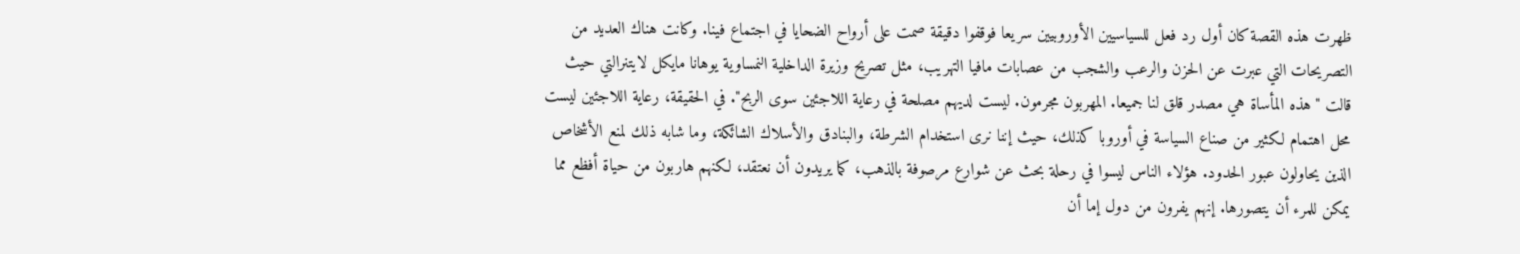ظهرت هذه القصة كان أول رد فعل للسياسيين الأوروبيين سريعا فوقفوا دقيقة صمت على أرواح الضحايا في اجتماع فينا. وكانت هناك العديد من التصريحات التي عبرت عن الحزن والرعب والشجب من عصابات مافيا التهريب، مثل تصريح وزيرة الداخلية النمساوية يوهانا مايكل لايتنرالتي حيث قالت "هذه المأساة هي مصدر قلق لنا جميعا. المهربون مجرمون. ليست لديهم مصلحة في رعاية اللاجئين سوى الربح". في الحقيقة، رعاية اللاجئين ليست محل اهتمام لكثير من صناع السياسة في أوروبا كذلك، حيث إننا نرى استخدام الشرطة، والبنادق والأسلاك الشائكة، وما شابه ذلك لمنع الأشخاص الذين يحاولون عبور الحدود. هؤلاء الناس ليسوا في رحلة بحث عن شوارع مرصوفة بالذهب، كما يريدون أن نعتقد، لكنهم هاربون من حياة أفظع مما يمكن للمرء أن يتصورها. إنهم يفرون من دول إما أن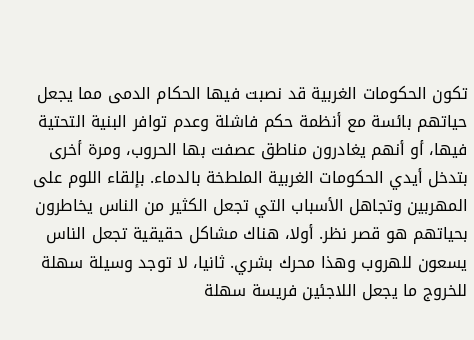تكون الحكومات الغربية قد نصبت فيها الحكام الدمى مما يجعل حياتهم بائسة مع أنظمة حكم فاشلة وعدم توافر البنية التحتية فيها، أو أنهم يغادرون مناطق عصفت بها الحروب، ومرة أخرى بتدخل أيدي الحكومات الغربية الملطخة بالدماء. بإلقاء اللوم على المهربين وتجاهل الأسباب التي تجعل الكثير من الناس يخاطرون بحياتهم هو قصر نظر. أولا، هناك مشاكل حقيقية تجعل الناس يسعون للهروب وهذا محرك بشري. ثانيا، لا توجد وسيلة سهلة للخروج ما يجعل اللاجئين فريسة سهلة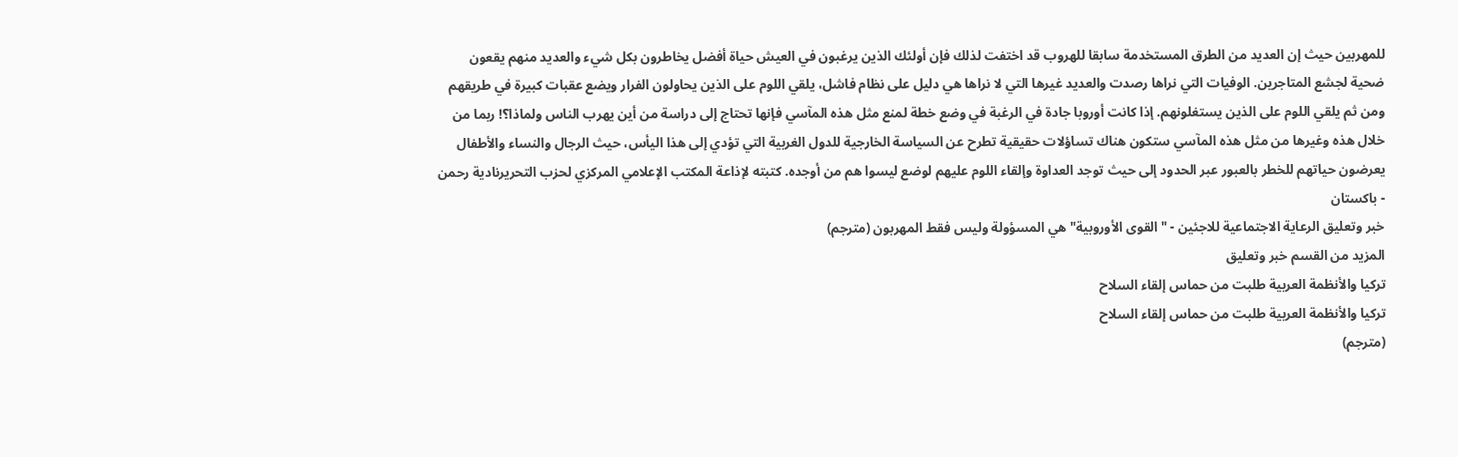للمهربين حيث إن العديد من الطرق المستخدمة سابقا للهروب قد اختفت لذلك فإن أولئك الذين يرغبون في العيش حياة أفضل يخاطرون بكل شيء والعديد منهم يقعون ضحية لجشع المتاجرين. الوفيات التي نراها رصدت والعديد غيرها التي لا نراها هي دليل على نظام فاشل، يلقي اللوم على الذين يحاولون الفرار ويضع عقبات كبيرة في طريقهم ومن ثم يلقي اللوم على الذين يستغلونهم. إذا كانت أوروبا جادة في الرغبة في وضع خطة لمنع مثل هذه المآسي فإنها تحتاج إلى دراسة من أين يهرب الناس ولماذا؟! ربما من خلال هذه وغيرها من مثل هذه المآسي ستكون هناك تساؤلات حقيقية تطرح عن السياسة الخارجية للدول الغربية التي تؤدي إلى هذا اليأس، حيث الرجال والنساء والأطفال يعرضون حياتهم للخطر بالعبور عبر الحدود إلى حيث توجد العداوة وإلقاء اللوم عليهم لوضع ليسوا هم من أوجده. كتبته لإذاعة المكتب الإعلامي المركزي لحزب التحريرنادية رحمن - باكستان
خبر وتعليق الرعاية الاجتماعية للاجئين - "القوى الأوروبية" هي المسؤولة وليس فقط المهربون (مترجم)
المزيد من القسم خبر وتعليق
تركيا والأنظمة العربية طلبت من حماس إلقاء السلاح
تركيا والأنظمة العربية طلبت من حماس إلقاء السلاح
(مترجم)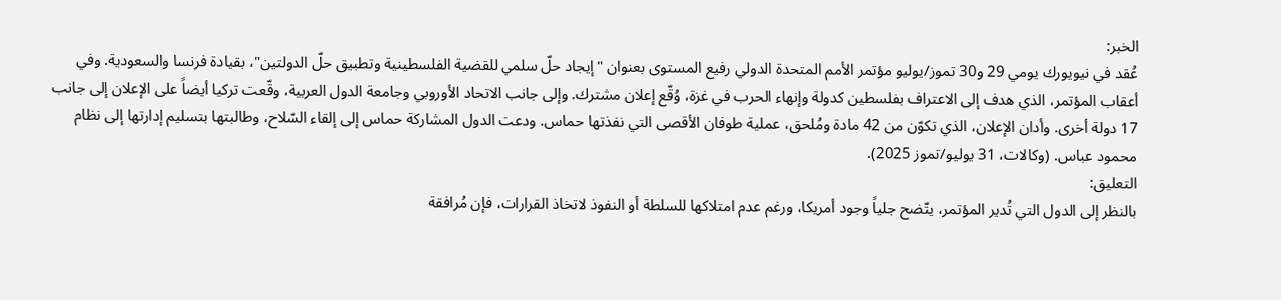الخبر:
عُقد في نيويورك يومي 29 و30 تموز/يوليو مؤتمر الأمم المتحدة الدولي رفيع المستوى بعنوان "إيجاد حلّ سلمي للقضية الفلسطينية وتطبيق حلّ الدولتين"، بقيادة فرنسا والسعودية. وفي أعقاب المؤتمر، الذي هدف إلى الاعتراف بفلسطين كدولة وإنهاء الحرب في غزة، وُقّع إعلان مشترك. وإلى جانب الاتحاد الأوروبي وجامعة الدول العربية، وقّعت تركيا أيضاً على الإعلان إلى جانب 17 دولة أخرى. وأدان الإعلان، الذي تكوّن من 42 مادة ومُلحق، عملية طوفان الأقصى التي نفذتها حماس. ودعت الدول المشاركة حماس إلى إلقاء السّلاح، وطالبتها بتسليم إدارتها إلى نظام محمود عباس. (وكالات، 31 يوليو/تموز 2025).
التعليق:
بالنظر إلى الدول التي تُدير المؤتمر، يتّضح جلياً وجود أمريكا، ورغم عدم امتلاكها للسلطة أو النفوذ لاتخاذ القرارات، فإن مُرافقة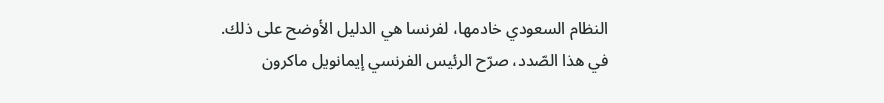النظام السعودي خادمها، لفرنسا هي الدليل الأوضح على ذلك.
في هذا الصّدد، صرّح الرئيس الفرنسي إيمانويل ماكرون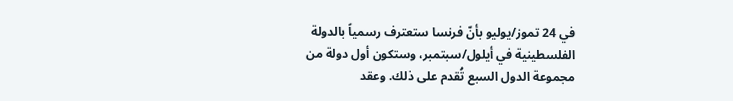في 24 تموز/يوليو بأنّ فرنسا ستعترف رسمياً بالدولة الفلسطينية في أيلول/سبتمبر، وستكون أول دولة من مجموعة الدول السبع تُقدم على ذلك. وعقد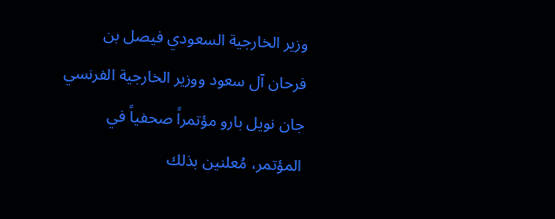وزير الخارجية السعودي فيصل بن فرحان آل سعود ووزير الخارجية الفرنسي جان نويل بارو مؤتمراً صحفياً في المؤتمر، مُعلنين بذلك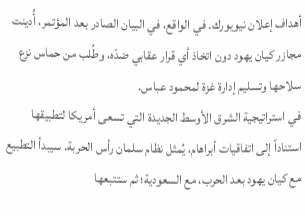أهداف إعلان نيويورك. في الواقع، في البيان الصادر بعد المؤتمر، أُدينت مجازر كيان يهود دون اتخاذ أي قرار عقابي ضدّه، وطُلب من حماس نزع سلاحها وتسليم إدارة غزة لمحمود عباس.
في استراتيجية الشرق الأوسط الجديدة التي تسعى أمريكا لتطبيقها استناداً إلى اتفاقيات أبراهام، يُمثل نظام سلمان رأس الحربة. سيبدأ التطبيع مع كيان يهود بعد الحرب، مع السعودية؛ ثم ستتبعها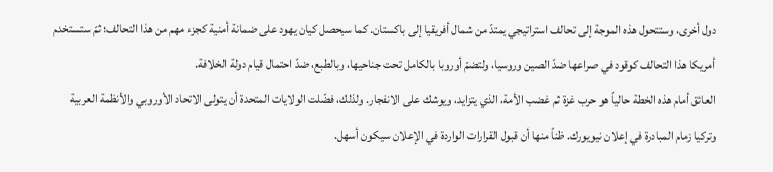دول أخرى، وستتحول هذه الموجة إلى تحالف استراتيجي يمتدّ من شمال أفريقيا إلى باكستان. كما سيحصل كيان يهود على ضمانة أمنية كجزء مهم من هذا التحالف؛ ثمّ ستستخدم أمريكا هذا التحالف كوقود في صراعها ضدّ الصين وروسيا، ولتضمّ أوروبا بالكامل تحت جناحيها، وبالطبع، ضدّ احتمال قيام دولة الخلافة.
العائق أمام هذه الخطة حالياً هو حرب غزة ثم غضب الأمة، الذي يتزايد، ويوشك على الانفجار. ولذلك، فضّلت الولايات المتحدة أن يتولى الاتحاد الأوروبي والأنظمة العربية وتركيا زمام المبادرة في إعلان نيويورك. ظناً منها أن قبول القرارات الواردة في الإعلان سيكون أسهل.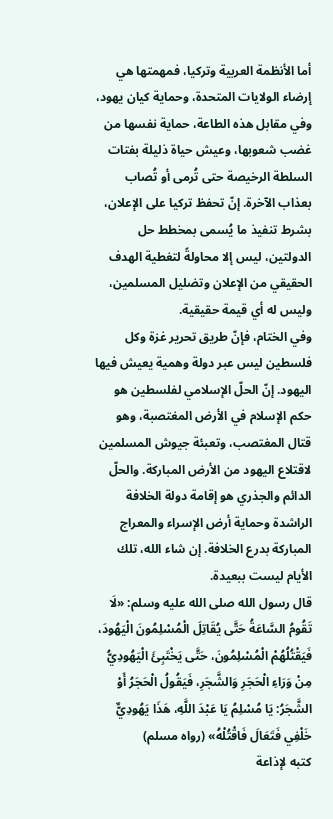أما الأنظمة العربية وتركيا، فمهمتها هي إرضاء الولايات المتحدة، وحماية كيان يهود، وفي مقابل هذه الطاعة، حماية نفسها من غضب شعوبها، وعيش حياة ذليلة بفتات السلطة الرخيصة حتى تُرمى أو تُصاب بعذاب الآخرة. إنّ تحفظ تركيا على الإعلان، بشرط تنفيذ ما يُسمى بمخطط حل الدولتين، ليس إلا محاولةً لتغطية الهدف الحقيقي من الإعلان وتضليل المسلمين، وليس له أي قيمة حقيقية.
وفي الختام، فإنّ طريق تحرير غزة وكل فلسطين ليس عبر دولة وهمية يعيش فيها اليهود. إنّ الحلّ الإسلامي لفلسطين هو حكم الإسلام في الأرض المغتصبة، وهو قتال المغتصب، وتعبئة جيوش المسلمين لاقتلاع اليهود من الأرض المباركة. والحلّ الدائم والجذري هو إقامة دولة الخلافة الراشدة وحماية أرض الإسراء والمعراج المباركة بدرع الخلافة. إن شاء الله، تلك الأيام ليست ببعيدة.
قال رسول الله صلى الله عليه وسلم: «لَا تَقُومُ السَّاعَةُ حَتَّى يُقَاتِلَ الْمُسْلِمُونَ الْيَهُودَ، فَيَقْتُلُهُمْ الْمُسْلِمُونَ، حَتَّى يَخْتَبِئَ الْيَهُودِيُّ مِنْ وَرَاءِ الْحَجَرِ وَالشَّجَرِ، فَيَقُولُ الْحَجَرُ أَوْ الشَّجَرُ: يَا مُسْلِمُ يَا عَبْدَ اللَّهِ، هَذَا يَهُودِيٌّ خَلْفِي فَتَعَالَ فَاقْتُلْهُ» (رواه مسلم)
كتبه لإذاعة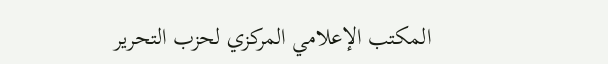المكتب الإعلامي المركزي لحزب التحرير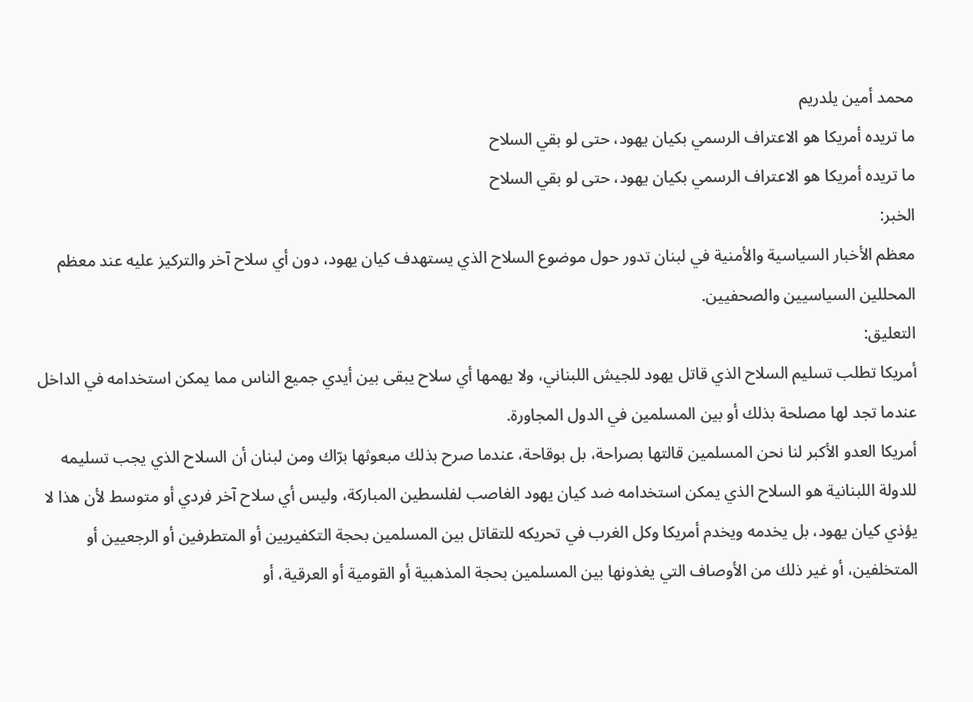محمد أمين يلدريم
ما تريده أمريكا هو الاعتراف الرسمي بكيان يهود، حتى لو بقي السلاح
ما تريده أمريكا هو الاعتراف الرسمي بكيان يهود، حتى لو بقي السلاح
الخبر:
معظم الأخبار السياسية والأمنية في لبنان تدور حول موضوع السلاح الذي يستهدف كيان يهود، دون أي سلاح آخر والتركيز عليه عند معظم المحللين السياسيين والصحفيين.
التعليق:
أمريكا تطلب تسليم السلاح الذي قاتل يهود للجيش اللبناني، ولا يهمها أي سلاح يبقى بين أيدي جميع الناس مما يمكن استخدامه في الداخل عندما تجد لها مصلحة بذلك أو بين المسلمين في الدول المجاورة.
أمريكا العدو الأكبر لنا نحن المسلمين قالتها بصراحة، بل بوقاحة، عندما صرح بذلك مبعوثها برّاك ومن لبنان أن السلاح الذي يجب تسليمه للدولة اللبنانية هو السلاح الذي يمكن استخدامه ضد كيان يهود الغاصب لفلسطين المباركة، وليس أي سلاح آخر فردي أو متوسط لأن هذا لا يؤذي كيان يهود، بل يخدمه ويخدم أمريكا وكل الغرب في تحريكه للتقاتل بين المسلمين بحجة التكفيريين أو المتطرفين أو الرجعيين أو المتخلفين، أو غير ذلك من الأوصاف التي يغذونها بين المسلمين بحجة المذهبية أو القومية أو العرقية، أو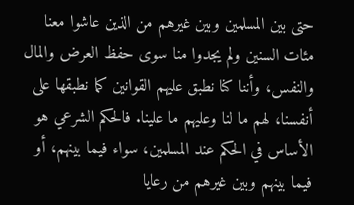حتى بين المسلمين وبين غيرهم من الذين عاشوا معنا مئات السنين ولم يجدوا منا سوى حفظ العرض والمال والنفس، وأننا كنا نطبق عليهم القوانين كما نطبقها على أنفسنا، لهم ما لنا وعليهم ما علينا. فالحكم الشرعي هو الأساس في الحكم عند المسلمين، سواء فيما بينهم، أو فيما بينهم وبين غيرهم من رعايا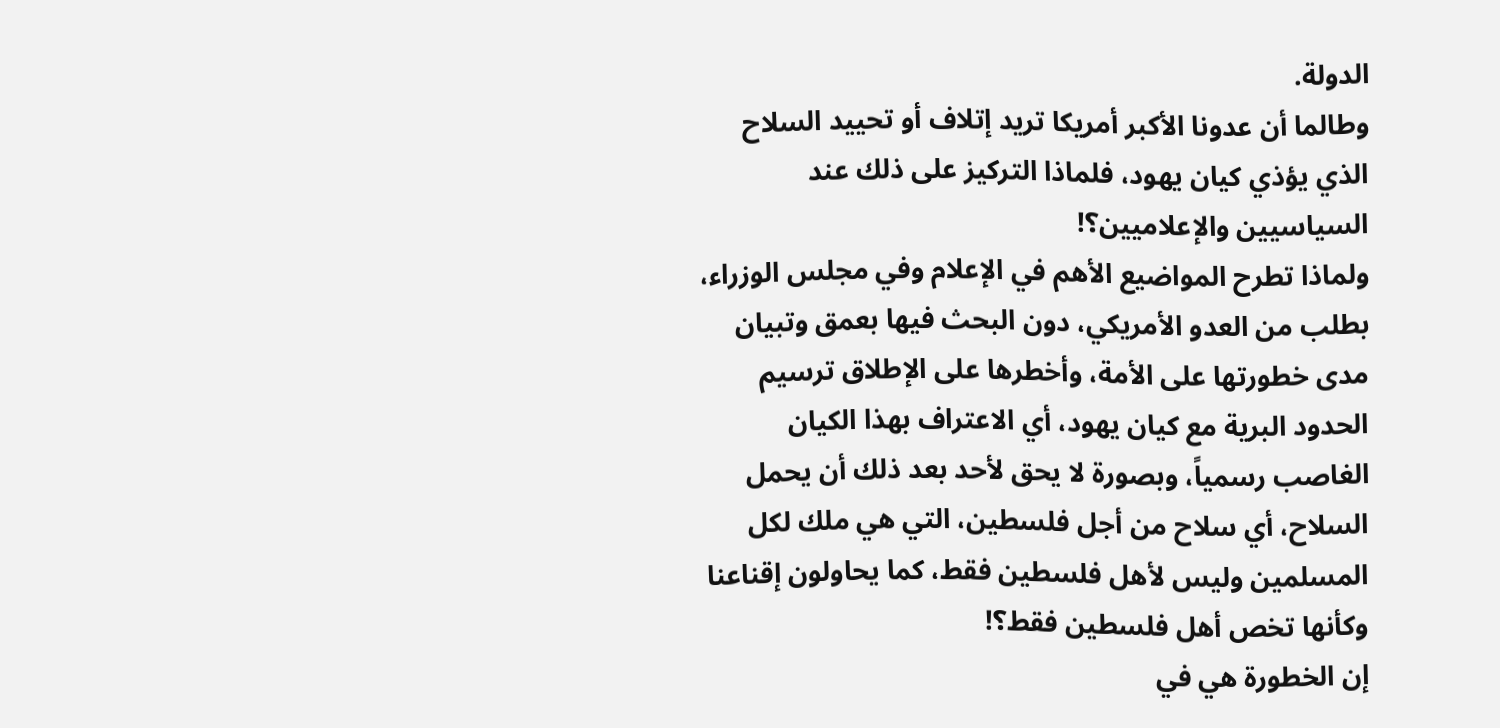الدولة.
وطالما أن عدونا الأكبر أمريكا تريد إتلاف أو تحييد السلاح الذي يؤذي كيان يهود، فلماذا التركيز على ذلك عند السياسيين والإعلاميين؟!
ولماذا تطرح المواضيع الأهم في الإعلام وفي مجلس الوزراء، بطلب من العدو الأمريكي، دون البحث فيها بعمق وتبيان مدى خطورتها على الأمة، وأخطرها على الإطلاق ترسيم الحدود البرية مع كيان يهود، أي الاعتراف بهذا الكيان الغاصب رسمياً، وبصورة لا يحق لأحد بعد ذلك أن يحمل السلاح، أي سلاح من أجل فلسطين، التي هي ملك لكل المسلمين وليس لأهل فلسطين فقط، كما يحاولون إقناعنا وكأنها تخص أهل فلسطين فقط؟!
إن الخطورة هي في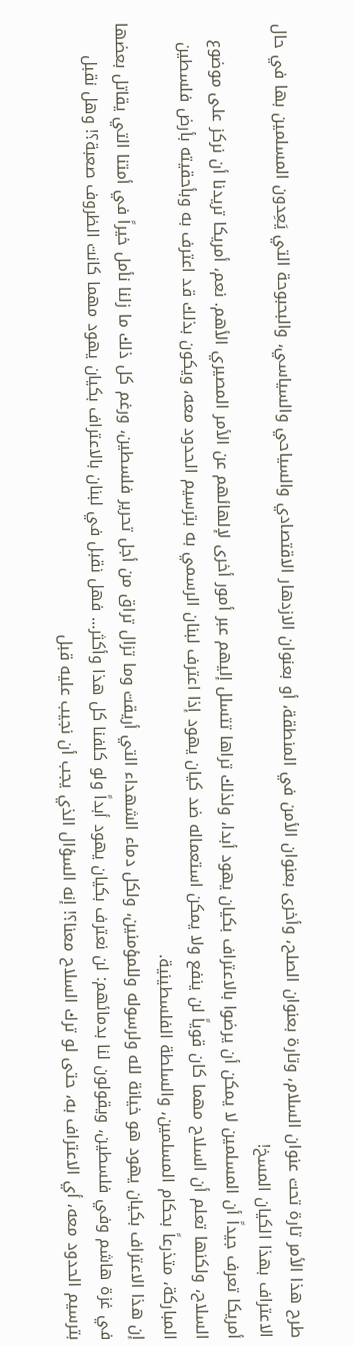طرح هذا الأمر تارة تحت عنوان السلام، وتارة بعنوان الصلح، وأخرى بعنوان الأمن في المنطقة، أو بعنوان الازدهار الاقتصادي والسياحي والسياسي، والبحبوحة التي يَعِدون المسلمين بها في حال الاعتراف بهذا الكيان المسخ!
أمريكا تعرف جيداً أن المسلمين لا يمكن أن يرضوا بالاعتراف بكيان يهود أبدا، ولذلك تراها تتسلل إليهم عبر أمور أخرى لإلهائهم عن الأمر المصيري الأهم. نعم، أمريكا تريدنا أن نركز على موضوع السلاح، ولكنها تعلم أن السلاح مهما كان قوياً لن ينفع ولا يمكن استعماله ضد كيان يهود إذا اعترف لبنان الرسمي به بترسيم الحدود معه، ويكون بذلك قد اعترف به وبأحقيته بأرض فلسطين المباركة، متذرعاً بحكام المسلمين، والسلطة الفلسطينية.
إن هذا الاعتراف بكيان يهود هو خيانة لله ولرسوله وللمؤمنين، ولكل دماء الشهداء التي أريقت وما تزال تراق من أجل تحرير فلسطين، ورغم كل ذلك ما زلنا نأمل خيراً في أمتنا التي يقاتل بعضها في غزة هاشم وفي فلسطين، ويقولون لنا بدمائهم: لن نعترف بكيان يهود أبداً ولو كلفنا كل هذا وأكثر... فهل نقبل في لبنان بالاعتراف بكيان يهود مهما كانت الظروف صعبة؟! وهل نقبل بترسيم الحدود معه، أي الاعتراف به، حتى لو ترك السلاح معنا؟! إنه السؤال الذي يجب أن نجيب عليه قبل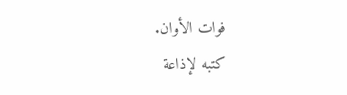فوات الأوان.
كتبه لإذاعة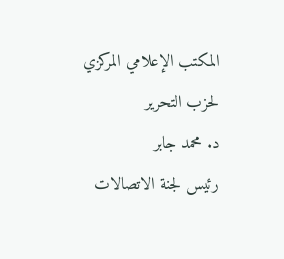المكتب الإعلامي المركزي لحزب التحرير
د. محمد جابر
رئيس لجنة الاتصالات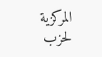المركزية لحزب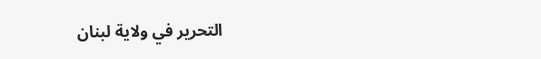التحرير في ولاية لبنان